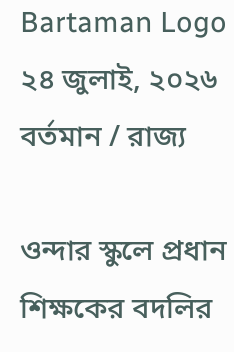Bartaman Logo
২৪ জুলাই, ২০২৬
বর্তমান / রাজ্য

ওন্দার স্কুলে প্রধান শিক্ষকের বদলির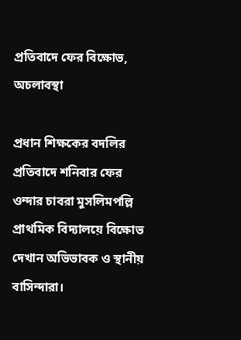প্রতিবাদে ফের বিক্ষোভ, অচলাবস্থা

প্রধান শিক্ষকের বদলির প্রতিবাদে শনিবার ফের ওন্দার চাবরা মুসলিমপল্লি প্রাথমিক বিদ্যালয়ে বিক্ষোভ দেখান অভিভাবক ও স্থানীয় বাসিন্দারা।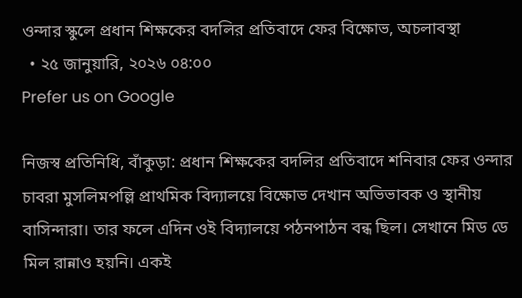ওন্দার স্কুলে প্রধান শিক্ষকের বদলির প্রতিবাদে ফের বিক্ষোভ, অচলাবস্থা
  • ২৫ জানুয়ারি, ২০২৬ ০৪:০০
Prefer us on Google

নিজস্ব প্রতিনিধি, বাঁকুড়া: প্রধান শিক্ষকের বদলির প্রতিবাদে শনিবার ফের ওন্দার চাবরা মুসলিমপল্লি প্রাথমিক বিদ্যালয়ে বিক্ষোভ দেখান অভিভাবক ও স্থানীয় বাসিন্দারা। তার ফলে এদিন ওই বিদ্যালয়ে পঠনপাঠন বন্ধ ছিল। সেখানে মিড ডে মিল রান্নাও হয়নি। একই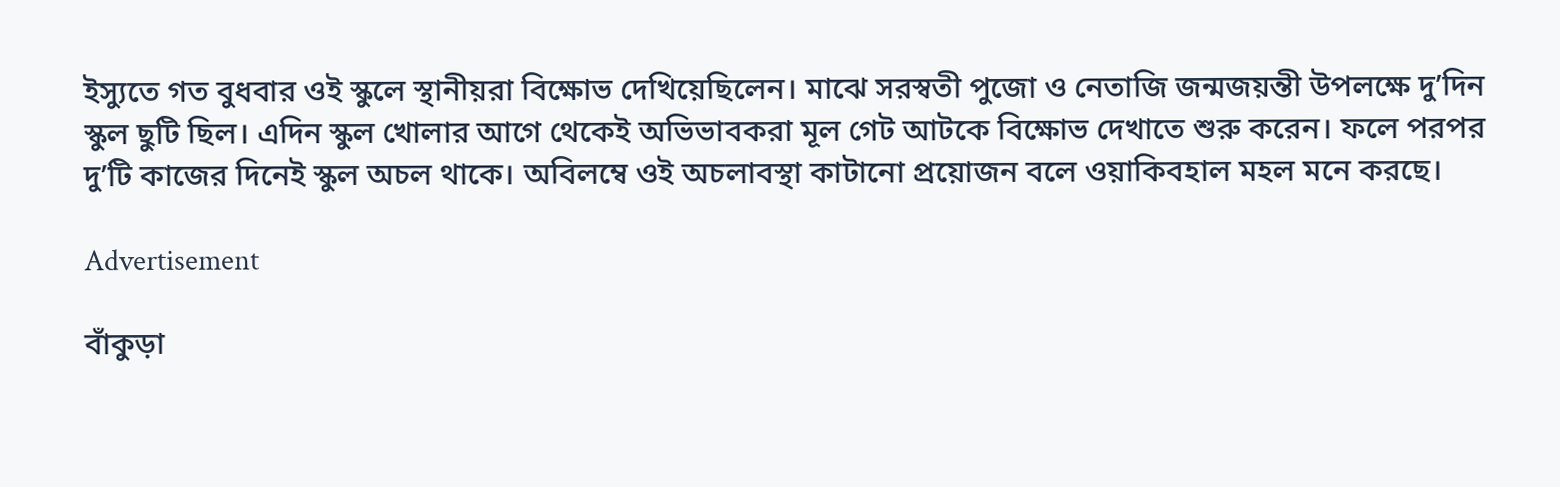ইস্যুতে গত বুধবার ওই স্কুলে স্থানীয়রা বিক্ষোভ দেখিয়েছিলেন। মাঝে সরস্বতী পুজো ও নেতাজি জন্মজয়ন্তী উপলক্ষে দু’দিন স্কুল ছুটি ছিল। এদিন স্কুল খোলার আগে থেকেই অভিভাবকরা মূল গেট আটকে বিক্ষোভ দেখাতে শুরু করেন। ফলে পরপর দু’টি কাজের দিনেই স্কুল অচল থাকে। অবিলম্বে ওই অচলাবস্থা কাটানো প্রয়োজন বলে ওয়াকিবহাল মহল মনে করছে।

Advertisement

বাঁকুড়া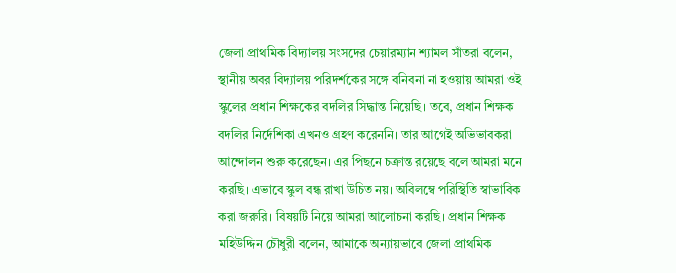জেলা প্রাথমিক বিদ্যালয় সংসদের চেয়ারম্যান শ্যামল সাঁতরা বলেন, স্থানীয় অবর বিদ্যালয় পরিদর্শকের সঙ্গে বনিবনা না হওয়ায় আমরা ওই স্কুলের প্রধান শিক্ষকের বদলির সিদ্ধান্ত নিয়েছি। তবে, প্রধান শিক্ষক বদলির নির্দেশিকা এখনও গ্রহণ করেননি। তার আগেই অভিভাবকরা আন্দোলন শুরু করেছেন। এর পিছনে চক্রান্ত রয়েছে বলে আমরা মনে করছি। এভাবে স্কুল বন্ধ রাখা উচিত নয়। অবিলম্বে পরিস্থিতি স্বাভাবিক করা জরুরি। বিষয়টি নিয়ে আমরা আলোচনা করছি। প্রধান শিক্ষক মহিউদ্দিন চৌধুরী বলেন, আমাকে অন্যায়ভাবে জেলা প্রাথমিক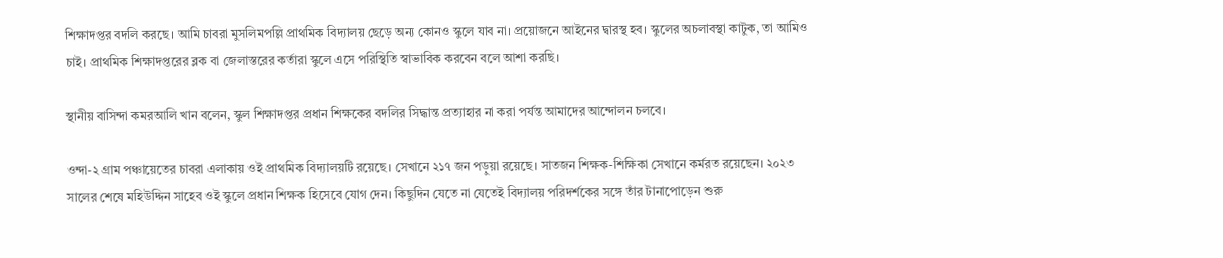শিক্ষাদপ্তর বদলি করছে। আমি চাবরা মুসলিমপল্লি প্রাথমিক বিদ্যালয় ছেড়ে অন্য কোনও স্কুলে যাব না। প্রয়োজনে আইনের দ্বারস্থ হব। স্কুলের অচলাবস্থা কাটুক, তা আমিও চাই। প্রাথমিক শিক্ষাদপ্তরের ব্লক বা জেলাস্তরের কর্তারা স্কুলে এসে পরিস্থিতি স্বাভাবিক করবেন বলে আশা করছি।

স্থানীয় বাসিন্দা কমরআলি খান বলেন, স্কুল শিক্ষাদপ্তর প্রধান শিক্ষকের বদলির সিদ্ধান্ত প্রত্যাহার না করা পর্যন্ত আমাদের আন্দোলন চলবে।

ওন্দা-২ গ্রাম পঞ্চায়েতের চাবরা এলাকায় ওই প্রাথমিক বিদ্যালয়টি রয়েছে। সেখানে ২১৭ জন পড়ুয়া রয়েছে। সাতজন শিক্ষক-শিক্ষিকা সেখানে কর্মরত রয়েছেন। ২০২৩ সালের শেষে মহিউদ্দিন সাহেব ওই স্কুলে প্রধান শিক্ষক হিসেবে যোগ দেন। কিছুদিন যেতে না যেতেই বিদ্যালয় পরিদর্শকের সঙ্গে তাঁর টানাপোড়েন শুরু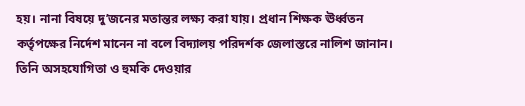হয়। নানা বিষয়ে দু’জনের মতান্তর লক্ষ্য করা যায়। প্রধান শিক্ষক ঊর্ধ্বতন কর্তৃপক্ষের নির্দেশ মানেন না বলে বিদ্যালয় পরিদর্শক জেলাস্তরে নালিশ জানান। তিনি অসহযোগিতা ও হুমকি দেওয়ার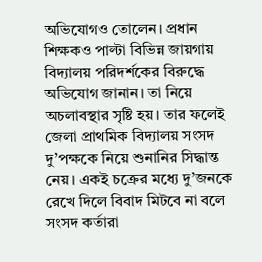অভিযোগও তোলেন। প্রধান শিক্ষকও পাল্টা বিভিন্ন জায়গায় বিদ্যালয় পরিদর্শকের বিরুদ্ধে অভিযোগ জানান। তা নিয়ে অচলাবস্থার সৃষ্টি হয়। তার ফলেই জেলা প্রাথমিক বিদ্যালয় সংসদ দু’পক্ষকে নিয়ে শুনানির সিদ্ধান্ত নেয়। একই চক্রের মধ্যে দু’জনকে রেখে দিলে বিবাদ মিটবে না বলে সংসদ কর্তারা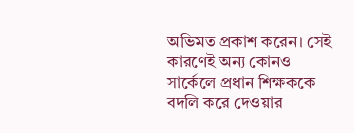অভিমত প্রকাশ করেন। সেই কারণেই অন্য কোনও সার্কেলে প্রধান শিক্ষককে বদলি করে দেওয়ার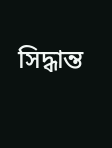সিদ্ধান্ত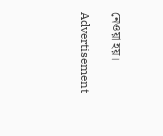নেওয়া হয়।

Advertisement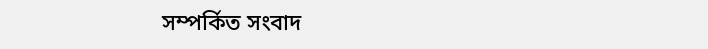সম্পর্কিত সংবাদ